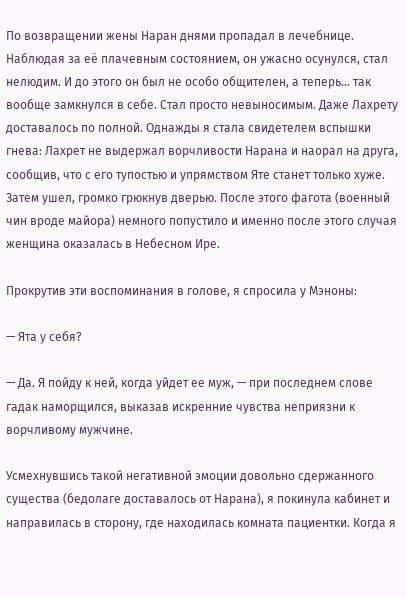По возвращении жены Наран днями пропадал в лечебнице. Наблюдая за её плачевным состоянием, он ужасно осунулся, стал нелюдим. И до этого он был не особо общителен, а теперь… так вообще замкнулся в себе. Стал просто невыносимым. Даже Лахрету доставалось по полной. Однажды я стала свидетелем вспышки гнева: Лахрет не выдержал ворчливости Нарана и наорал на друга, сообщив, что с его тупостью и упрямством Яте станет только хуже. Затем ушел, громко грюкнув дверью. После этого фагота (военный чин вроде майора) немного попустило и именно после этого случая женщина оказалась в Небесном Ире.

Прокрутив эти воспоминания в голове, я спросила у Мэноны:

— Ята у себя?

— Да. Я пойду к ней, когда уйдет ее муж, — при последнем слове гадак наморщился, выказав искренние чувства неприязни к ворчливому мужчине.

Усмехнувшись такой негативной эмоции довольно сдержанного существа (бедолаге доставалось от Нарана), я покинула кабинет и направилась в сторону, где находилась комната пациентки. Когда я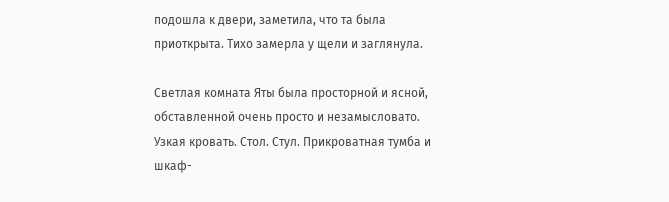подошла к двери, заметила, что та была приоткрыта. Тихо замерла у щели и заглянула.

Светлая комната Яты была просторной и ясной, обставленной очень просто и незамысловато. Узкая кровать. Стол. Стул. Прикроватная тумба и шкаф-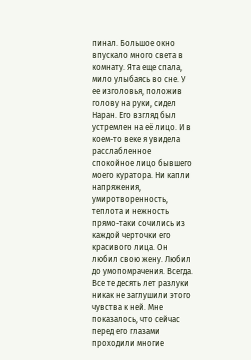пинал. Большое окно впускало много света в комнату. Ята еще спала, мило улыбаясь во сне. У ее изголовья, положив голову на руки, сидел Наран. Его взгляд был устремлен на её лицо. И в коем-то веке я увидела расслабленное спокойное лицо бывшего моего куратора. Ни капли напряжения, умиротворенность, теплота и нежность прямо-таки сочились из каждой черточки его красивого лица. Он любил свою жену. Любил до умопомрачения. Всегда. Все те десять лет разлуки никак не заглушили этого чувства к ней. Мне показалось, что сейчас перед его глазами проходили многие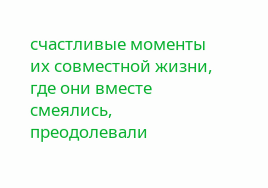счастливые моменты их совместной жизни, где они вместе смеялись, преодолевали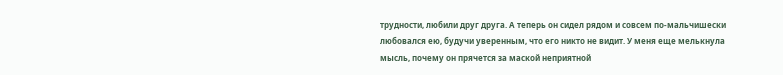трудности, любили друг друга. А теперь он сидел рядом и совсем по-мальчишески любовался ею, будучи уверенным, что его никто не видит. У меня еще мелькнула мысль, почему он прячется за маской неприятной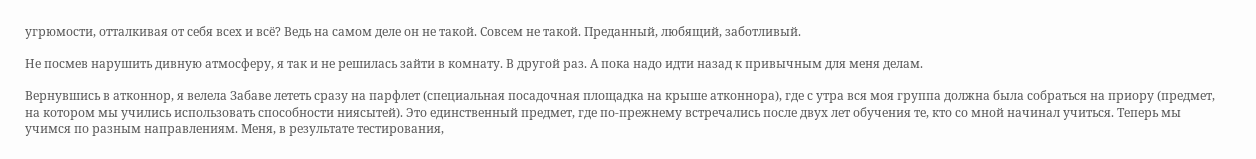угрюмости, отталкивая от себя всех и всё? Ведь на самом деле он не такой. Совсем не такой. Преданный, любящий, заботливый.

Не посмев нарушить дивную атмосферу, я так и не решилась зайти в комнату. В другой раз. А пока надо идти назад к привычным для меня делам.

Вернувшись в атконнор, я велела Забаве лететь сразу на парфлет (специальная посадочная площадка на крыше атконнора), где с утра вся моя группа должна была собраться на приору (предмет, на котором мы учились использовать способности ниясытей). Это единственный предмет, где по-прежнему встречались после двух лет обучения те, кто со мной начинал учиться. Теперь мы учимся по разным направлениям. Меня, в результате тестирования,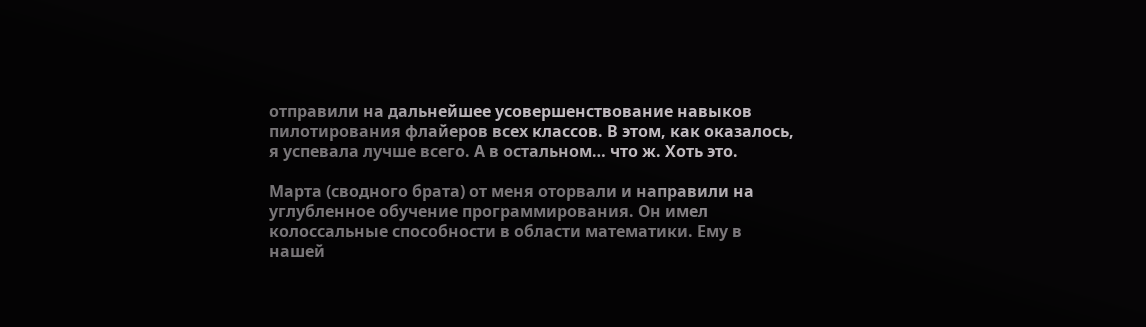отправили на дальнейшее усовершенствование навыков пилотирования флайеров всех классов. В этом, как оказалось, я успевала лучше всего. А в остальном… что ж. Хоть это.

Марта (сводного брата) от меня оторвали и направили на углубленное обучение программирования. Он имел колоссальные способности в области математики. Ему в нашей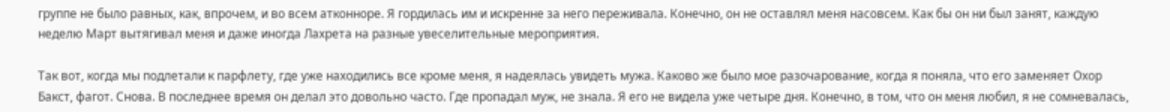группе не было равных, как, впрочем, и во всем атконноре. Я гордилась им и искренне за него переживала. Конечно, он не оставлял меня насовсем. Как бы он ни был занят, каждую неделю Март вытягивал меня и даже иногда Лахрета на разные увеселительные мероприятия.

Так вот, когда мы подлетали к парфлету, где уже находились все кроме меня, я надеялась увидеть мужа. Каково же было мое разочарование, когда я поняла, что его заменяет Охор Бакст, фагот. Снова. В последнее время он делал это довольно часто. Где пропадал муж, не знала. Я его не видела уже четыре дня. Конечно, в том, что он меня любил, я не сомневалась,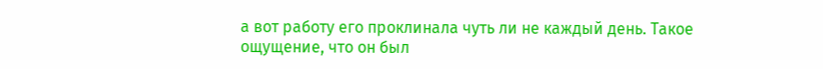а вот работу его проклинала чуть ли не каждый день. Такое ощущение, что он был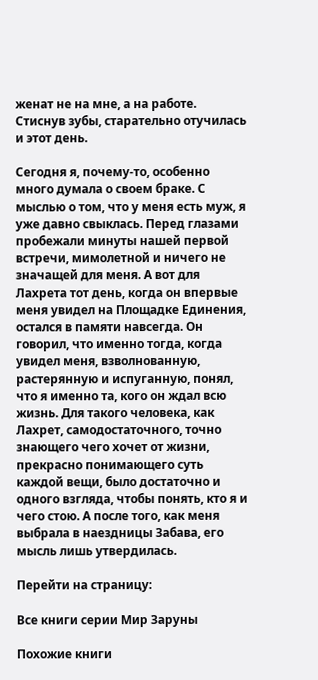женат не на мне, а на работе. Стиснув зубы, старательно отучилась и этот день.

Сегодня я, почему-то, особенно много думала о своем браке. С мыслью о том, что у меня есть муж, я уже давно свыклась. Перед глазами пробежали минуты нашей первой встречи, мимолетной и ничего не значащей для меня. А вот для Лахрета тот день, когда он впервые меня увидел на Площадке Единения, остался в памяти навсегда. Он говорил, что именно тогда, когда увидел меня, взволнованную, растерянную и испуганную, понял, что я именно та, кого он ждал всю жизнь. Для такого человека, как Лахрет, самодостаточного, точно знающего чего хочет от жизни, прекрасно понимающего суть каждой вещи, было достаточно и одного взгляда, чтобы понять, кто я и чего стою. А после того, как меня выбрала в наездницы Забава, его мысль лишь утвердилась.

Перейти на страницу:

Все книги серии Мир Заруны

Похожие книги